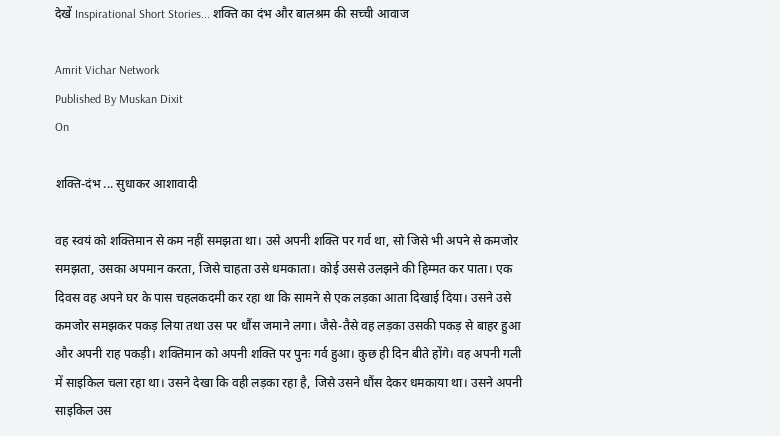देखें Inspirational Short Stories... शक्ति का दंभ और बालश्रम की सच्ची आवाज

Amrit Vichar Network
Published By Muskan Dixit
On

शक्ति-दंभ ... सुधाकर आशावादी

वह स्वयं को शक्तिमान से कम नहीं समझता था। उसे अपनी शक्ति पर गर्व था, सो जिसे भी अपने से कमजोर समझता, उसका अपमान करता, जिसे चाहता उसे धमकाता। कोई उससे उलझने की हिम्मत कर पाता। एक दिवस वह अपने घर के पास चहलकदमी कर रहा था कि सामने से एक लड़का आता दिखाई दिया। उसने उसे कमजोर समझकर पकड़ लिया तथा उस पर धौंस जमाने लगा। जैसे-तैसे वह लड़का उसकी पकड़ से बाहर हुआ और अपनी राह पकड़ी। शक्तिमान को अपनी शक्ति पर पुनः गर्व हुआ। कुछ ही दिन बीते होंगे। वह अपनी गली में साइकिल चला रहा था। उसने देखा कि वही लड़का रहा है, जिसे उसने धौंस देकर धमकाया था। उसने अपनी साइकिल उस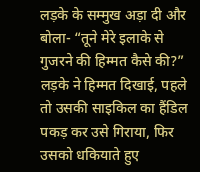लड़के के सम्मुख अड़ा दी और बोला- “तूने मेरे इलाके से गुजरने की हिम्मत कैसे की?”
लड़के ने हिम्मत दिखाई, पहले तो उसकी साइकिल का हैंडिल पकड़ कर उसे गिराया, फिर उसको धकियाते हुए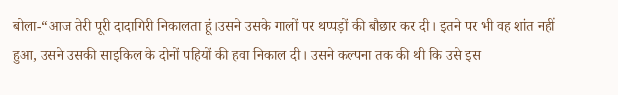बोला-“आज तेरी पूरी दादागिरी निकालता हूं।उसने उसके गालों पर थप्पड़ों की बौछार कर दी। इतने पर भी वह शांत नहीं हुआ, उसने उसकी साइकिल के दोनों पहियों की हवा निकाल दी। उसने कल्पना तक की थी कि उसे इस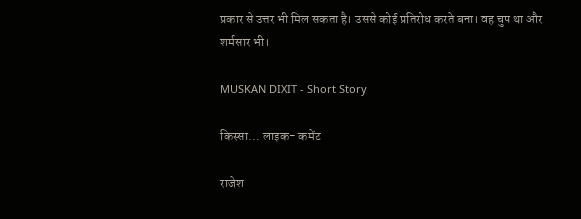प्रकार से उत्तर भी मिल सकता है। उससे कोई प्रतिरोध करते बना। वह चुप था और शर्मसार भी।

MUSKAN DIXIT - Short Story

किस्सा... लाइक- कमेंट

राजेश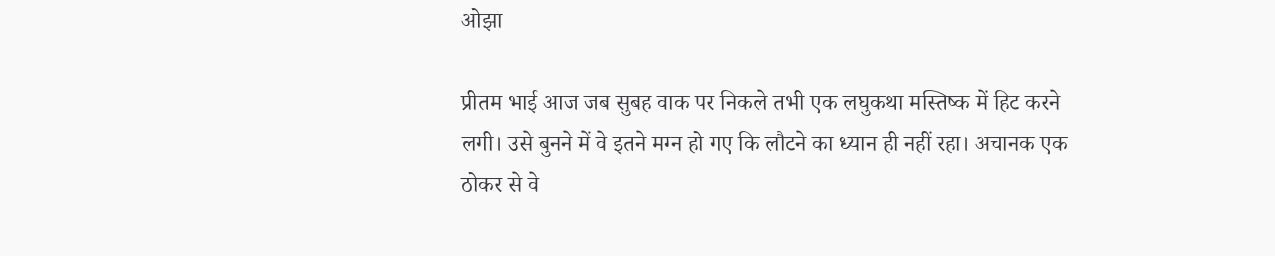ओझा

प्रीतम भाई आज जब सुबह वाक पर निकले तभी एक लघुकथा मस्तिष्क में हिट करने लगी। उसे बुनने में वे इतने मग्न हो गए कि लौटने का ध्यान ही नहीं रहा। अचानक एक ठोकर से वे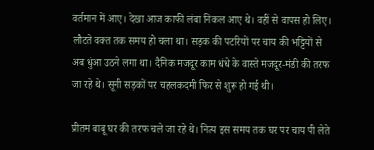वर्तमान में आए। देखा आज काफी लंबा निकल आए थे। वहीं से वापस हो लिए। लौटते वक्त तक समय हो चला था। सड़क की पटरियों पर चाय की भट्टियों से अब धुंआ उठने लगा था। दैनिक मजदूर काम धंधे के वास्ते मजदूर-मंडी की तरफ जा रहे थे। सूनी सड़कों पर चहलकदमी फिर से शुरू हो गई थी।

प्रीतम बाबू घर की तरफ चले जा रहे थे। नित्य इस समय तक घर पर चाय पी लेते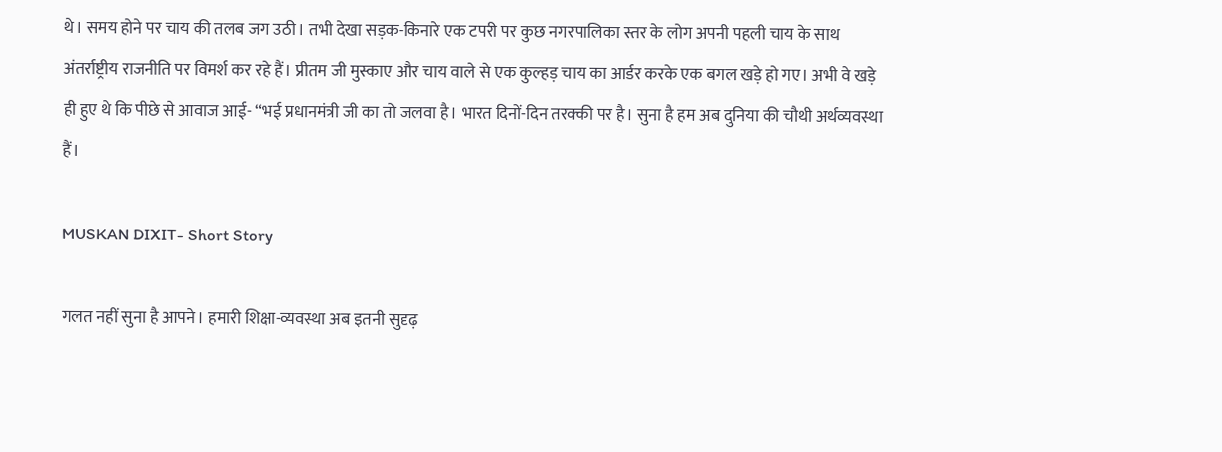थे। समय होने पर चाय की तलब जग उठी। तभी देखा सड़क-किनारे एक टपरी पर कुछ नगरपालिका स्तर के लोग अपनी पहली चाय के साथ अंतर्राष्ट्रीय राजनीति पर विमर्श कर रहे हैं। प्रीतम जी मुस्काए और चाय वाले से एक कुल्हड़ चाय का आर्डर करके एक बगल खड़े हो गए। अभी वे खड़े ही हुए थे कि पीछे से आवाज आई- “भई प्रधानमंत्री जी का तो जलवा है। भारत दिनों-दिन तरक्की पर है। सुना है हम अब दुनिया की चौथी अर्थव्यवस्था हैं।

MUSKAN DIXIT- Short Story

गलत नहीं सुना है आपने। हमारी शिक्षा-व्यवस्था अब इतनी सुदृढ़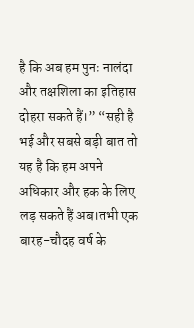है कि अब हम पुनः नालंदा और तक्षशिला का इतिहास दोहरा सकते हैं।” “सही है भई और सबसे बड़ी बात तो यह है कि हम अपने अधिकार और हक के लिए लड़ सकते हैं अब।तभी एक बारह-चौदह वर्ष के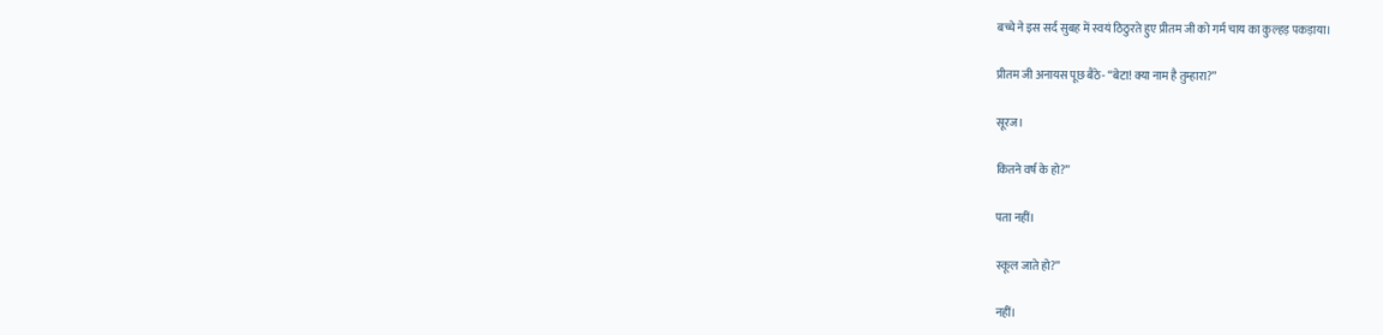बच्चे ने इस सर्द सुबह में स्वयं ठिठुरते हुए प्रीतम जी को गर्म चाय का कुल्हड़ पकड़ाया।

प्रीतम जी अनायस पूछ बैठे- “बेटा! क्या नाम है तुम्हारा?”

सूरज।

कितने वर्ष के हो?”

पता नहीं।

स्कूल जाते हो?”

नहीं।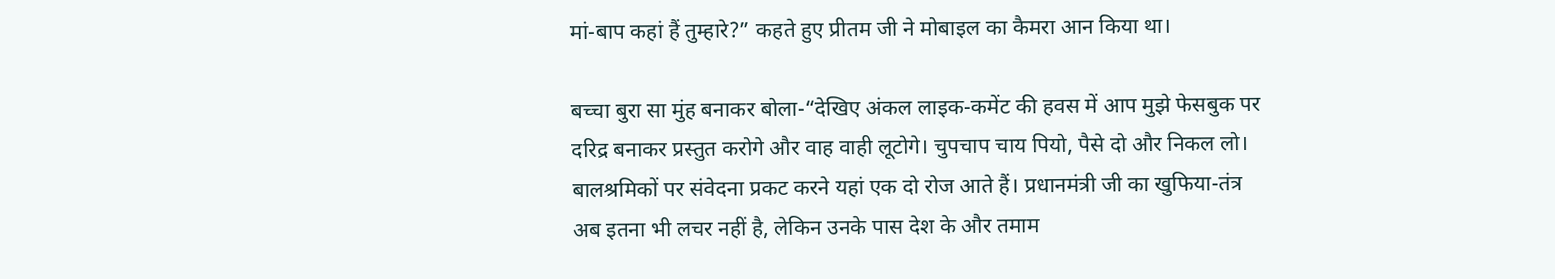मां-बाप कहां हैं तुम्हारे?” कहते हुए प्रीतम जी ने मोबाइल का कैमरा आन किया था।

बच्चा बुरा सा मुंह बनाकर बोला-“देखिए अंकल लाइक-कमेंट की हवस में आप मुझे फेसबुक पर दरिद्र बनाकर प्रस्तुत करोगे और वाह वाही लूटोगे। चुपचाप चाय पियो, पैसे दो और निकल लो। बालश्रमिकों पर संवेदना प्रकट करने यहां एक दो रोज आते हैं। प्रधानमंत्री जी का खुफिया-तंत्र अब इतना भी लचर नहीं है, लेकिन उनके पास देश के और तमाम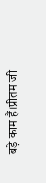बड़े काम हैं।प्रीतम जी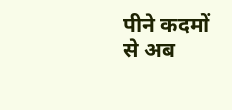पीने कदमों से अब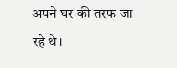अपने घर की तरफ जा रहे थे।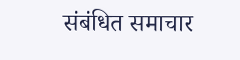संबंधित समाचार